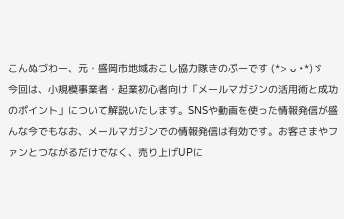こんぬづわー、元・盛岡市地域おこし協力隊きのぷーです (*> ᴗ •*)ゞ
今回は、小規模事業者・起業初心者向け「メールマガジンの活用術と成功のポイント」について解説いたします。SNSや動画を使った情報発信が盛んな今でもなお、メールマガジンでの情報発信は有効です。お客さまやファンとつながるだけでなく、売り上げUPに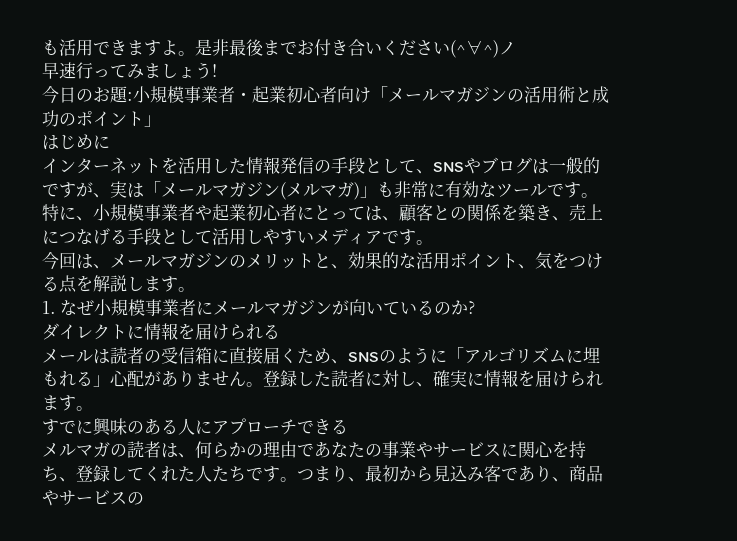も活用できますよ。是非最後までお付き合いください(^∀^)ノ
早速行ってみましょう!
今日のお題:小規模事業者・起業初心者向け「メールマガジンの活用術と成功のポイント」
はじめに
インターネットを活用した情報発信の手段として、SNSやブログは一般的ですが、実は「メールマガジン(メルマガ)」も非常に有効なツールです。
特に、小規模事業者や起業初心者にとっては、顧客との関係を築き、売上につなげる手段として活用しやすいメディアです。
今回は、メールマガジンのメリットと、効果的な活用ポイント、気をつける点を解説します。
1. なぜ小規模事業者にメールマガジンが向いているのか?
ダイレクトに情報を届けられる
メールは読者の受信箱に直接届くため、SNSのように「アルゴリズムに埋もれる」心配がありません。登録した読者に対し、確実に情報を届けられます。
すでに興味のある人にアプローチできる
メルマガの読者は、何らかの理由であなたの事業やサービスに関心を持ち、登録してくれた人たちです。つまり、最初から見込み客であり、商品やサービスの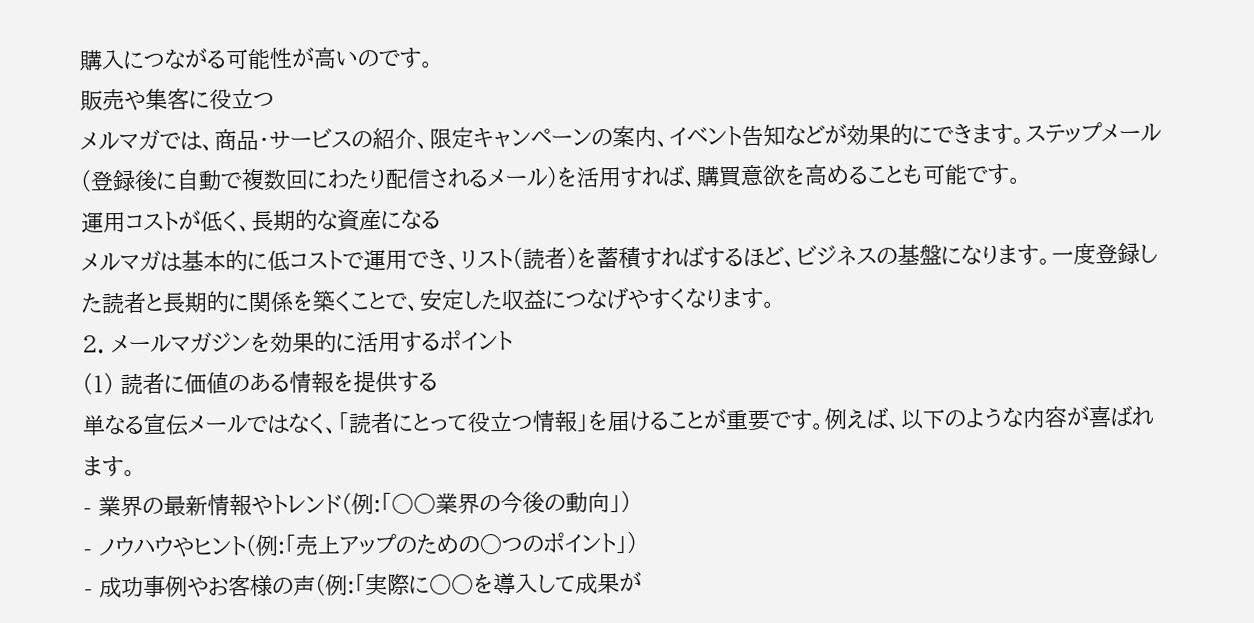購入につながる可能性が高いのです。
販売や集客に役立つ
メルマガでは、商品・サービスの紹介、限定キャンペーンの案内、イベント告知などが効果的にできます。ステップメール(登録後に自動で複数回にわたり配信されるメール)を活用すれば、購買意欲を高めることも可能です。
運用コストが低く、長期的な資産になる
メルマガは基本的に低コストで運用でき、リスト(読者)を蓄積すればするほど、ビジネスの基盤になります。一度登録した読者と長期的に関係を築くことで、安定した収益につなげやすくなります。
2. メールマガジンを効果的に活用するポイント
(1) 読者に価値のある情報を提供する
単なる宣伝メールではなく、「読者にとって役立つ情報」を届けることが重要です。例えば、以下のような内容が喜ばれます。
- 業界の最新情報やトレンド(例:「○○業界の今後の動向」)
- ノウハウやヒント(例:「売上アップのための○つのポイント」)
- 成功事例やお客様の声(例:「実際に○○を導入して成果が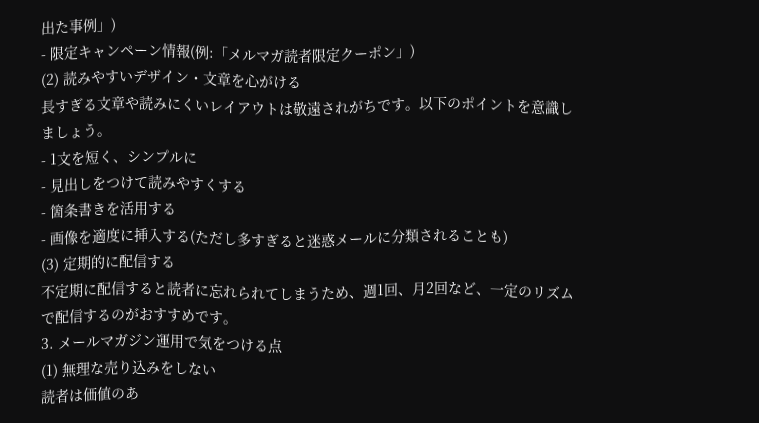出た事例」)
- 限定キャンペーン情報(例:「メルマガ読者限定クーポン」)
(2) 読みやすいデザイン・文章を心がける
長すぎる文章や読みにくいレイアウトは敬遠されがちです。以下のポイントを意識しましょう。
- 1文を短く、シンプルに
- 見出しをつけて読みやすくする
- 箇条書きを活用する
- 画像を適度に挿入する(ただし多すぎると迷惑メールに分類されることも)
(3) 定期的に配信する
不定期に配信すると読者に忘れられてしまうため、週1回、月2回など、一定のリズムで配信するのがおすすめです。
3. メールマガジン運用で気をつける点
(1) 無理な売り込みをしない
読者は価値のあ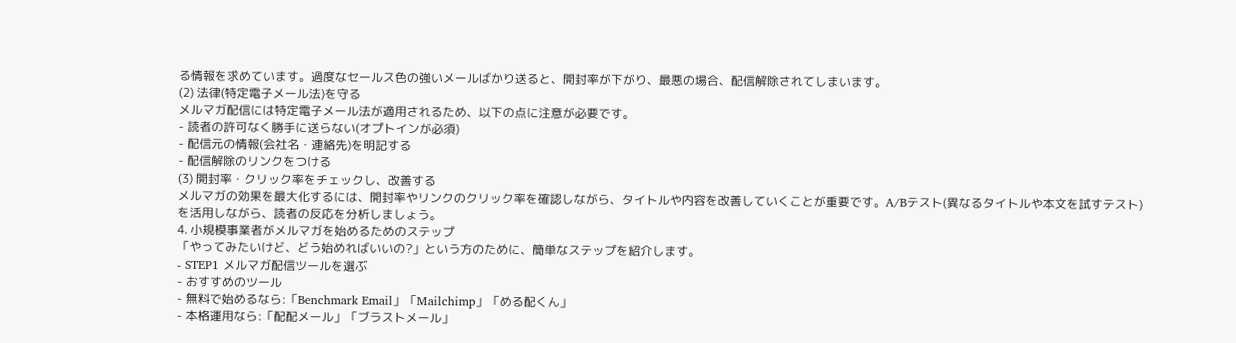る情報を求めています。過度なセールス色の強いメールばかり送ると、開封率が下がり、最悪の場合、配信解除されてしまいます。
(2) 法律(特定電子メール法)を守る
メルマガ配信には特定電子メール法が適用されるため、以下の点に注意が必要です。
- 読者の許可なく勝手に送らない(オプトインが必須)
- 配信元の情報(会社名・連絡先)を明記する
- 配信解除のリンクをつける
(3) 開封率・クリック率をチェックし、改善する
メルマガの効果を最大化するには、開封率やリンクのクリック率を確認しながら、タイトルや内容を改善していくことが重要です。A/Bテスト(異なるタイトルや本文を試すテスト)を活用しながら、読者の反応を分析しましょう。
4. 小規模事業者がメルマガを始めるためのステップ
「やってみたいけど、どう始めればいいの?」という方のために、簡単なステップを紹介します。
- STEP1 メルマガ配信ツールを選ぶ
- おすすめのツール
- 無料で始めるなら:「Benchmark Email」「Mailchimp」「める配くん」
- 本格運用なら:「配配メール」「ブラストメール」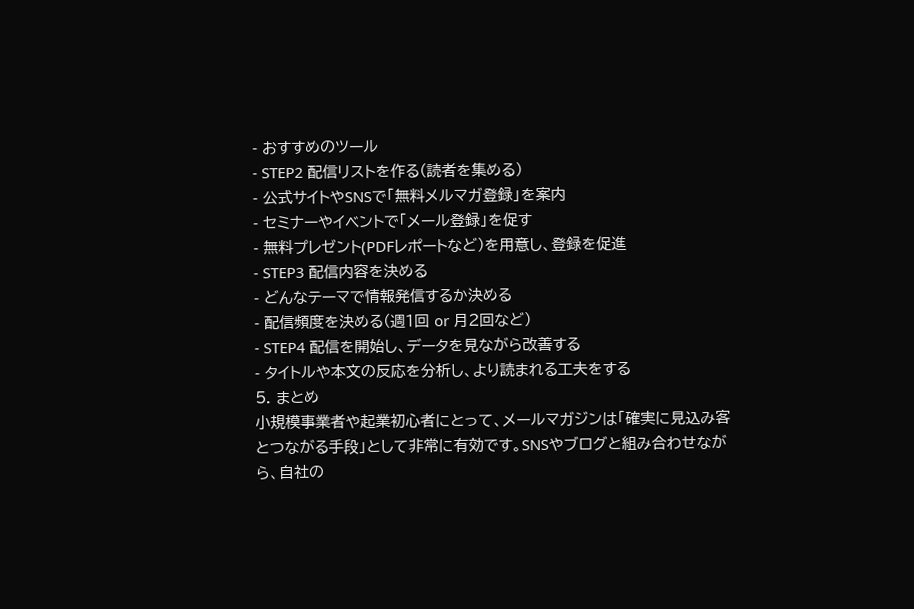- おすすめのツール
- STEP2 配信リストを作る(読者を集める)
- 公式サイトやSNSで「無料メルマガ登録」を案内
- セミナーやイベントで「メール登録」を促す
- 無料プレゼント(PDFレポートなど)を用意し、登録を促進
- STEP3 配信内容を決める
- どんなテーマで情報発信するか決める
- 配信頻度を決める(週1回 or 月2回など)
- STEP4 配信を開始し、データを見ながら改善する
- タイトルや本文の反応を分析し、より読まれる工夫をする
5. まとめ
小規模事業者や起業初心者にとって、メールマガジンは「確実に見込み客とつながる手段」として非常に有効です。SNSやブログと組み合わせながら、自社の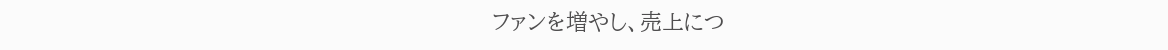ファンを増やし、売上につ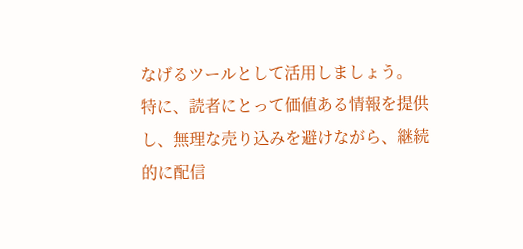なげるツールとして活用しましょう。
特に、読者にとって価値ある情報を提供し、無理な売り込みを避けながら、継続的に配信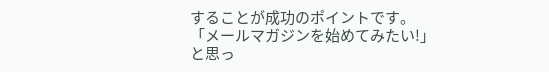することが成功のポイントです。
「メールマガジンを始めてみたい!」と思っ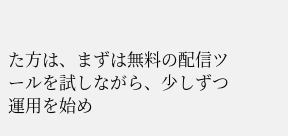た方は、まずは無料の配信ツールを試しながら、少しずつ運用を始め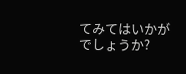てみてはいかがでしょうか?